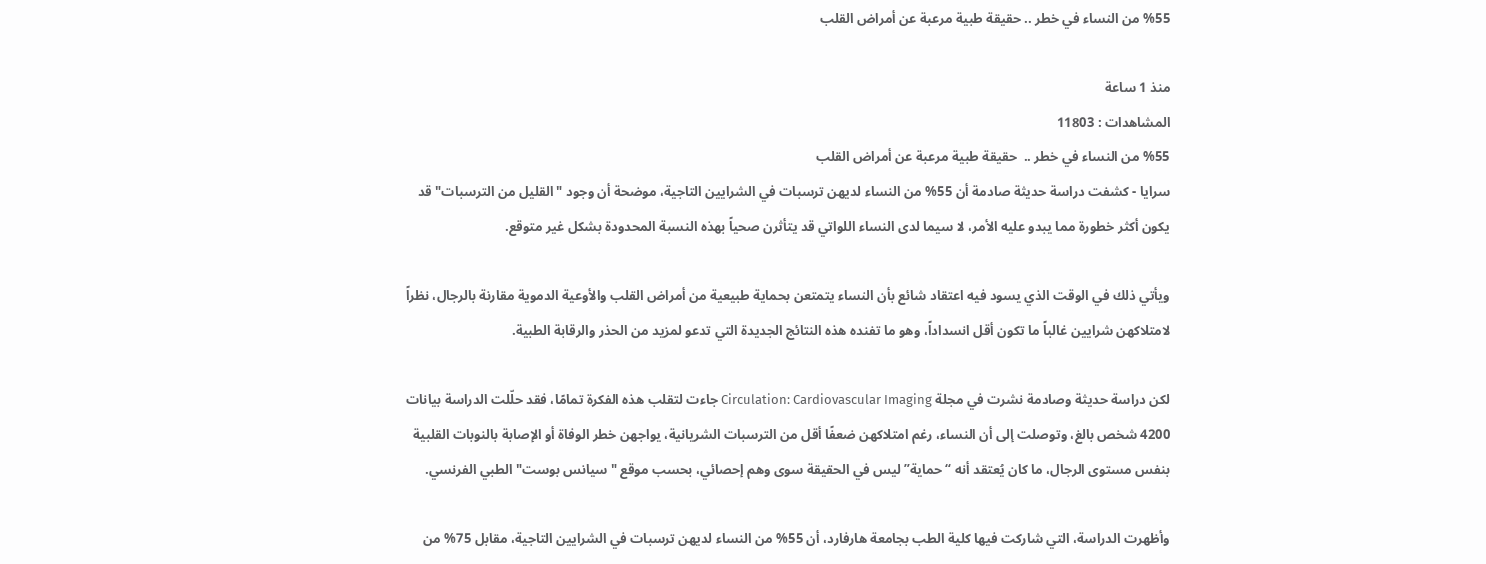%55 من النساء في خطر .. حقيقة طبية مرعبة عن أمراض القلب

منذ 1 ساعة
المشاهدات : 11803
%55 من النساء في خطر ..  حقيقة طبية مرعبة عن أمراض القلب
سرايا - كشفت دراسة حديثة صادمة أن 55% من النساء لديهن ترسبات في الشرايين التاجية، موضحة أن وجود "القليل من الترسبات" قد يكون أكثر خطورة مما يبدو عليه الأمر، لا سيما لدى النساء اللواتي قد يتأثرن صحياً بهذه النسبة المحدودة بشكل غير متوقع.

ويأتي ذلك في الوقت الذي يسود فيه اعتقاد شائع بأن النساء يتمتعن بحماية طبيعية من أمراض القلب والأوعية الدموية مقارنة بالرجال، نظراً لامتلاكهن شرايين غالباً ما تكون أقل انسداداً، وهو ما تفنده هذه النتائج الجديدة التي تدعو لمزيد من الحذر والرقابة الطبية.

لكن دراسة حديثة وصادمة نشرت في مجلة Circulation: Cardiovascular Imaging جاءت لتقلب هذه الفكرة تمامًا، فقد حلّلت الدراسة بيانات 4200 شخص بالغ، وتوصلت إلى أن النساء، رغم امتلاكهن ضعفًا أقل من الترسبات الشريانية، يواجهن خطر الوفاة أو الإصابة بالنوبات القلبية بنفس مستوى الرجال، ما كان يُعتقد أنه “حماية” ليس في الحقيقة سوى وهم إحصائي، بحسب موقع "سيانس بوست" الطبي الفرنسي.

وأظهرت الدراسة، التي شاركت فيها كلية الطب بجامعة هارفارد، أن 55% من النساء لديهن ترسبات في الشرايين التاجية، مقابل 75% من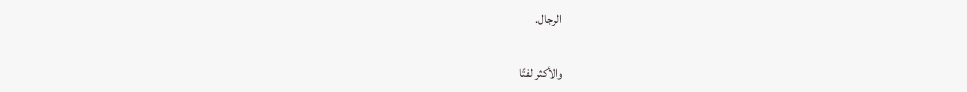الرجال.

والأكثر لفتًا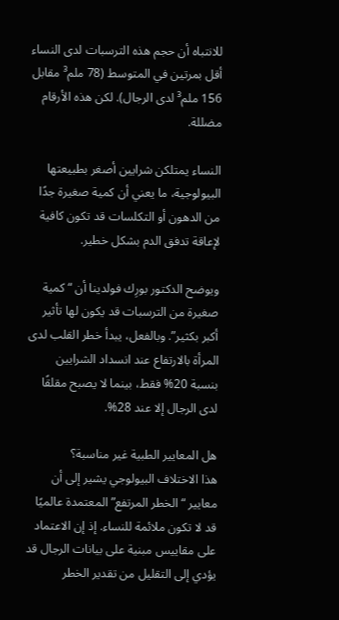للانتباه أن حجم هذه الترسبات لدى النساء أقل بمرتين في المتوسط (78 ملم³ مقابل 156 ملم³ لدى الرجال). لكن هذه الأرقام مضللة.

النساء يمتلكن شرايين أصغر بطبيعتها البيولوجية، ما يعني أن كمية صغيرة جدًا من الدهون أو التكلسات قد تكون كافية لإعاقة تدفق الدم بشكل خطير.

ويوضح الدكتور بورِك فولدينا أن “كمية صغيرة من الترسبات قد يكون لها تأثير أكبر بكثير”. وبالفعل، يبدأ خطر القلب لدى المرأة بالارتفاع عند انسداد الشرايين بنسبة 20% فقط، بينما لا يصبح مقلقًا لدى الرجال إلا عند 28%.

هل المعايير الطبية غير مناسبة؟
هذا الاختلاف البيولوجي يشير إلى أن معايير “الخطر المرتفع” المعتمدة عالميًا قد لا تكون ملائمة للنساء. إذ إن الاعتماد على مقاييس مبنية على بيانات الرجال قد يؤدي إلى التقليل من تقدير الخطر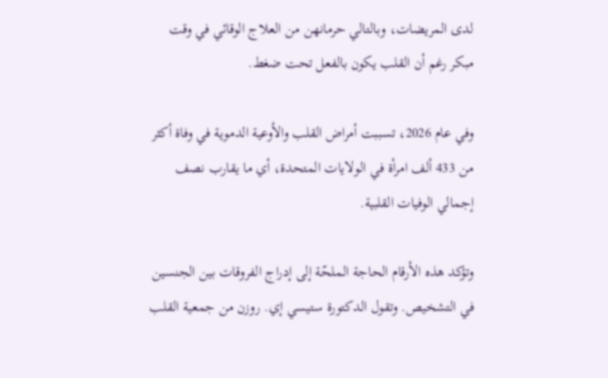لدى المريضات، وبالتالي حرمانهن من العلاج الوقائي في وقت مبكر رغم أن القلب يكون بالفعل تحت ضغط.

وفي عام 2026، تسببت أمراض القلب والأوعية الدموية في وفاة أكثر من 433 ألف امرأة في الولايات المتحدة، أي ما يقارب نصف إجمالي الوفيات القلبية.

وتؤكد هذه الأرقام الحاجة الملحّة إلى إدراج الفروقات بين الجنسين في التشخيص. وتقول الدكتورة ستيسي إي. روزن من جمعية القلب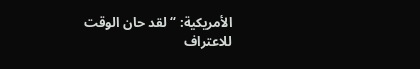الأمريكية: “لقد حان الوقت للاعتراف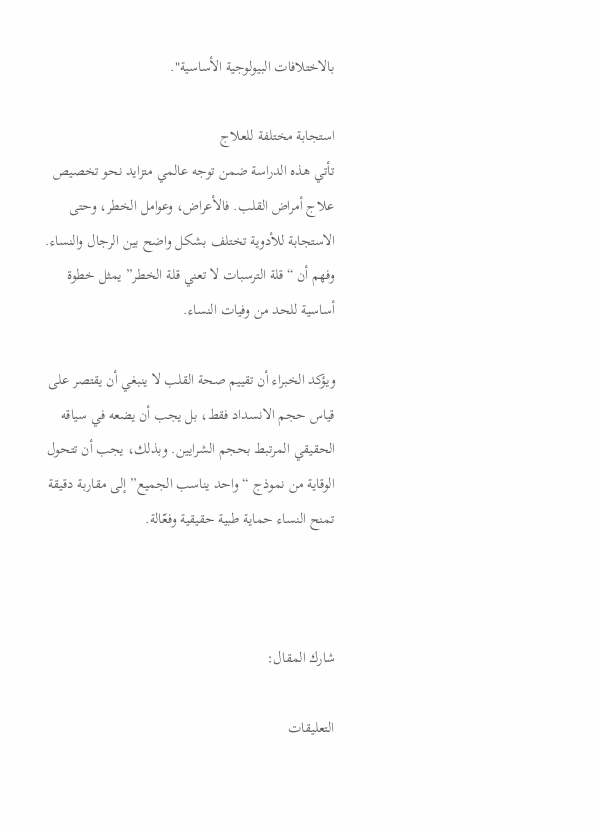بالاختلافات البيولوجية الأساسية".

استجابة مختلفة للعلاج
تأتي هذه الدراسة ضمن توجه عالمي متزايد نحو تخصيص علاج أمراض القلب. فالأعراض، وعوامل الخطر، وحتى الاستجابة للأدوية تختلف بشكل واضح بين الرجال والنساء. وفهم أن “قلة الترسبات لا تعني قلة الخطر” يمثل خطوة أساسية للحد من وفيات النساء.

ويؤكد الخبراء أن تقييم صحة القلب لا ينبغي أن يقتصر على قياس حجم الانسداد فقط، بل يجب أن يضعه في سياقه الحقيقي المرتبط بحجم الشرايين. وبذلك، يجب أن تتحول الوقاية من نموذج “واحد يناسب الجميع” إلى مقاربة دقيقة تمنح النساء حماية طبية حقيقية وفعّالة.



شارك المقال:

التعليقات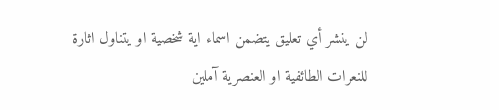لن ينشر أي تعليق يتضمن اسماء اية شخصية او يتناول اثارة للنعرات الطائفية او العنصرية آملين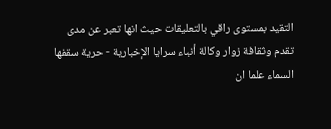التقيد بمستوى راقي بالتعليقات حيث انها تعبر عن مدى تقدم وثقافة زوار وكالة أنباء سرايا الإخبارية - حرية سقفها السماء علما ان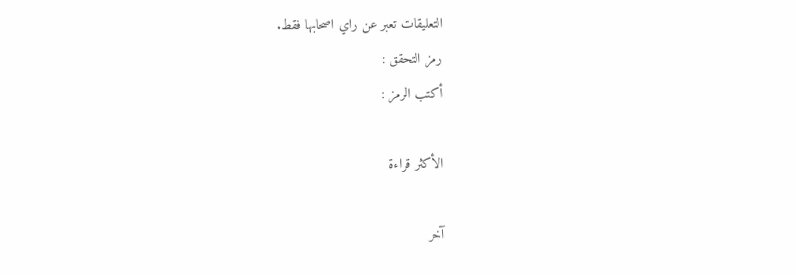التعليقات تعبر عن راي اصحابها فقط.
رمز التحقق :
أكتب الرمز :

الأكثر قراءة

آخر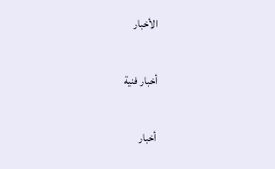الأخبار

أخبار فنية

أخبار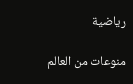رياضية

منوعات من العالم